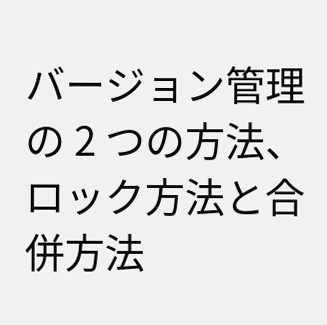バージョン管理の 2 つの方法、ロック方法と合併方法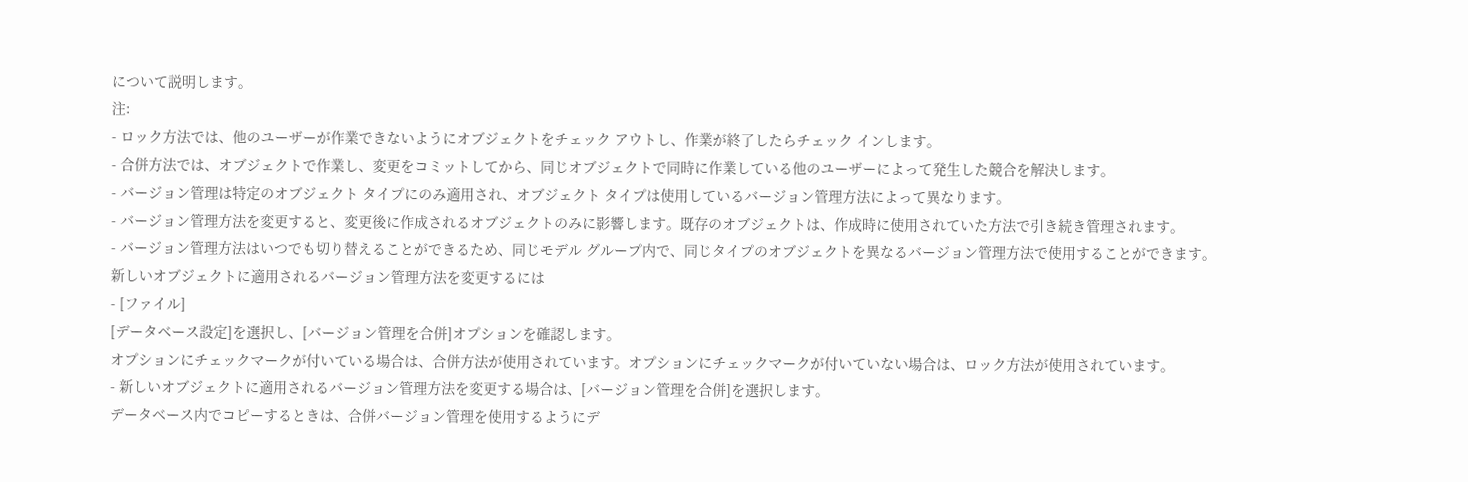について説明します。
注:
- ロック方法では、他のユーザーが作業できないようにオブジェクトをチェック アウトし、作業が終了したらチェック インします。
- 合併方法では、オブジェクトで作業し、変更をコミットしてから、同じオブジェクトで同時に作業している他のユーザーによって発生した競合を解決します。
- バージョン管理は特定のオブジェクト タイプにのみ適用され、オブジェクト タイプは使用しているバージョン管理方法によって異なります。
- バージョン管理方法を変更すると、変更後に作成されるオブジェクトのみに影響します。既存のオブジェクトは、作成時に使用されていた方法で引き続き管理されます。
- バージョン管理方法はいつでも切り替えることができるため、同じモデル グループ内で、同じタイプのオブジェクトを異なるバージョン管理方法で使用することができます。
新しいオブジェクトに適用されるバージョン管理方法を変更するには
- [ファイル]
[データベース設定]を選択し、[バージョン管理を合併]オプションを確認します。
オプションにチェックマークが付いている場合は、合併方法が使用されています。オプションにチェックマークが付いていない場合は、ロック方法が使用されています。
- 新しいオブジェクトに適用されるバージョン管理方法を変更する場合は、[バージョン管理を合併]を選択します。
データベース内でコピーするときは、合併バージョン管理を使用するようにデ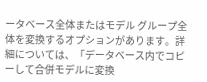ータベース全体またはモデル グループ全体を変換するオプションがあります。詳細については、「データベース内でコピーして合併モデルに変換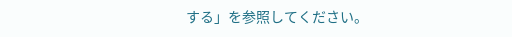する」を参照してください。